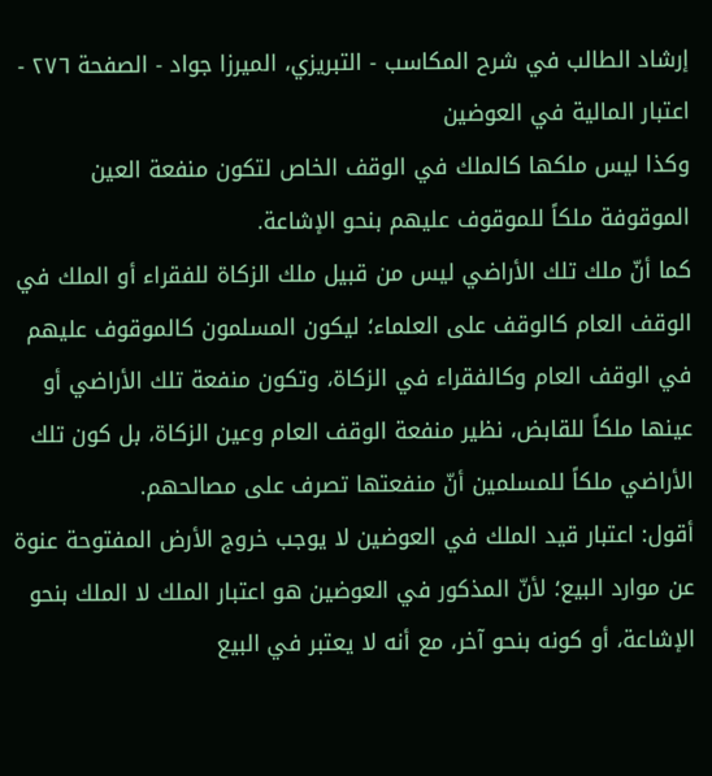إرشاد الطالب في شرح المكاسب - التبريزي، الميرزا جواد - الصفحة ٢٧٦ - اعتبار المالية في العوضين
وكذا ليس ملكها كالملك في الوقف الخاص لتكون منفعة العين الموقوفة ملكاً للموقوف عليهم بنحو الإشاعة.
كما أنّ ملك تلك الأراضي ليس من قبيل ملك الزكاة للفقراء أو الملك في الوقف العام كالوقف على العلماء؛ ليكون المسلمون كالموقوف عليهم في الوقف العام وكالفقراء في الزكاة، وتكون منفعة تلك الأراضي أو عينها ملكاً للقابض، نظير منفعة الوقف العام وعين الزكاة، بل كون تلك الأراضي ملكاً للمسلمين أنّ منفعتها تصرف على مصالحهم.
أقول: اعتبار قيد الملك في العوضين لا يوجب خروج الأرض المفتوحة عنوة عن موارد البيع؛ لأنّ المذكور في العوضين هو اعتبار الملك لا الملك بنحو الإشاعة، أو كونه بنحو آخر، مع أنه لا يعتبر في البيع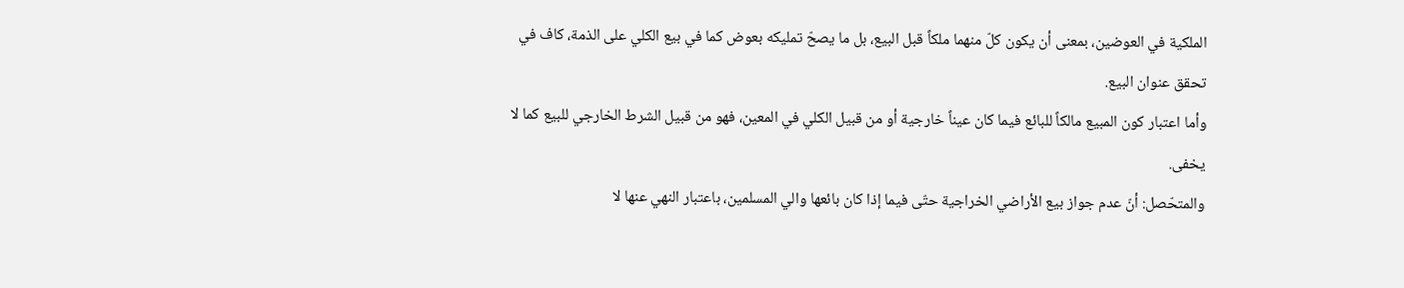الملكية في العوضين، بمعنى أن يكون كلّ منهما ملكاً قبل البيع، بل ما يصحّ تمليكه بعوض كما في بيع الكلي على الذمة، كاف في تحقق عنوان البيع.
وأما اعتبار كون المبيع مالكاً للبائع فيما كان عيناً خارجية أو من قبيل الكلي في المعين، فهو من قبيل الشرط الخارجي للبيع كما لا يخفى.
والمتحّصل: أنّ عدم جواز بيع الأراضي الخراجية حتّى فيما إذا كان بائعها والي المسلمين، باعتبار النهي عنها لا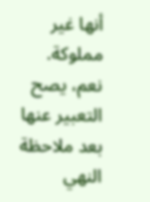أنها غير مملوكة. نعم، يصح التعبير عنها بعد ملاحظة النهي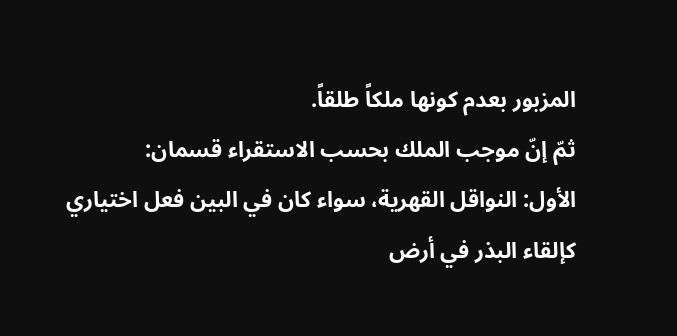المزبور بعدم كونها ملكاً طلقاً.
ثمّ إنّ موجب الملك بحسب الاستقراء قسمان:
الأول: النواقل القهرية، سواء كان في البين فعل اختياري كإلقاء البذر في أرض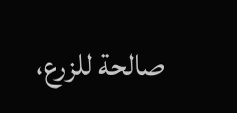صالحة للزرع،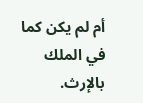أم لم يكن كما في الملك بالإرث.